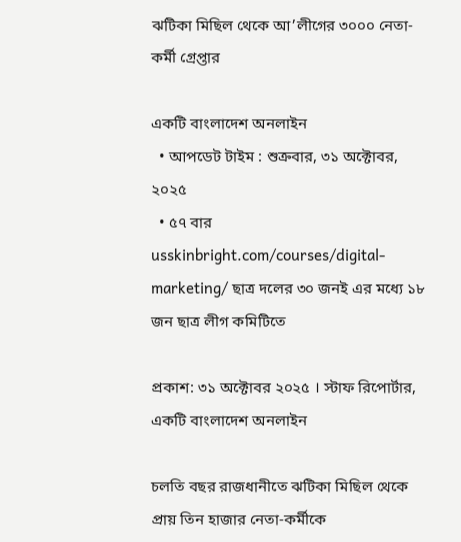ঝটিকা মিছিল থেকে আ’লীগের ৩০০০ নেতা-কর্মী গ্রেপ্তার

একটি বাংলাদেশ অনলাইন
  • আপডেট টাইম : শুক্রবার, ৩১ অক্টোবর, ২০২৫
  • ৫৭ বার
usskinbright.com/courses/digital-marketing/ ছাত্র দলের ৩০ জনই এর মধ্যে ১৮ জন ছাত্র লীগ কমিটিতে

প্রকাশ: ৩১ অক্টোবর ২০২৫ । স্টাফ রিপোর্টার, একটি বাংলাদেশ অনলাইন

চলতি বছর রাজধানীতে ঝটিকা মিছিল থেকে প্রায় তিন হাজার নেতা-কর্মীকে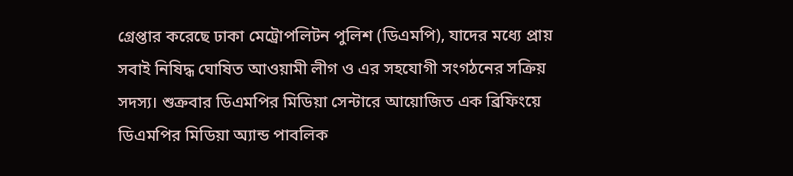গ্রেপ্তার করেছে ঢাকা মেট্রোপলিটন পুলিশ (ডিএমপি), যাদের মধ্যে প্রায় সবাই নিষিদ্ধ ঘোষিত আওয়ামী লীগ ও এর সহযোগী সংগঠনের সক্রিয় সদস্য। শুক্রবার ডিএমপির মিডিয়া সেন্টারে আয়োজিত এক ব্রিফিংয়ে ডিএমপির মিডিয়া অ্যান্ড পাবলিক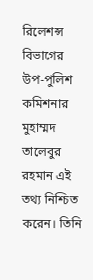রিলেশন্স বিভাগের উপ-পুলিশ কমিশনার মুহাম্মদ তালেবুর রহমান এই তথ্য নিশ্চিত করেন। তিনি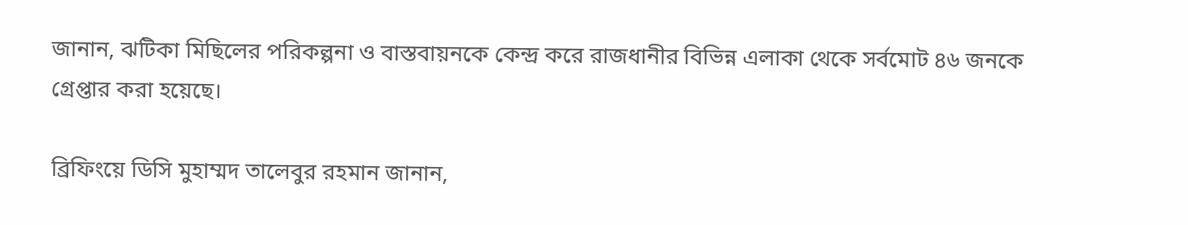জানান, ঝটিকা মিছিলের পরিকল্পনা ও বাস্তবায়নকে কেন্দ্র করে রাজধানীর বিভিন্ন এলাকা থেকে সর্বমোট ৪৬ জনকে গ্রেপ্তার করা হয়েছে।

ব্রিফিংয়ে ডিসি মুহাম্মদ তালেবুর রহমান জানান,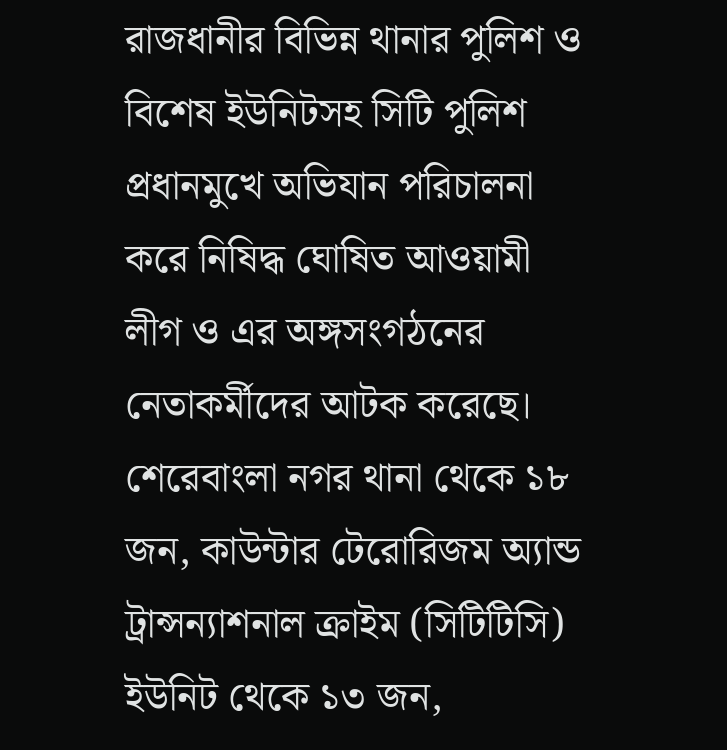রাজধানীর বিভিন্ন থানার পুলিশ ও বিশেষ ইউনিটসহ সিটি পুলিশ প্রধানমুখে অভিযান পরিচালনা করে নিষিদ্ধ ঘোষিত আওয়ামী লীগ ও এর অঙ্গসংগঠনের নেতাকর্মীদের আটক করেছে। শেরেবাংলা নগর থানা থেকে ১৮ জন, কাউন্টার টেরোরিজম অ্যান্ড ট্রান্সন্যাশনাল ক্রাইম (সিটিটিসি) ইউনিট থেকে ১৩ জন,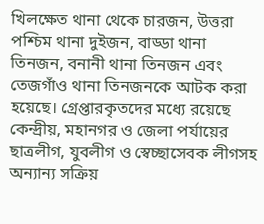খিলক্ষেত থানা থেকে চারজন, উত্তরা পশ্চিম থানা দুইজন, বাড্ডা থানা তিনজন, বনানী থানা তিনজন এবং তেজগাঁও থানা তিনজনকে আটক করা হয়েছে। গ্রেপ্তারকৃতদের মধ্যে রয়েছে কেন্দ্রীয়, মহানগর ও জেলা পর্যায়ের ছাত্রলীগ, যুবলীগ ও স্বেচ্ছাসেবক লীগসহ অন্যান্য সক্রিয়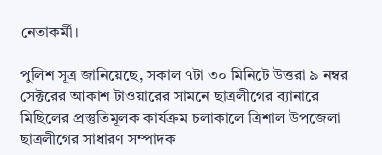নেতাকর্মী।

পুলিশ সূত্র জানিয়েছে, সকাল ৭টা ৩০ মিনিটে উত্তরা ৯ নম্বর সেক্টরের আকাশ টাওয়ারের সামনে ছাত্রলীগের ব্যানারে মিছিলের প্রস্তুতিমূলক কার্যক্রম চলাকালে ত্রিশাল উপজেলা ছাত্রলীগের সাধারণ সম্পাদক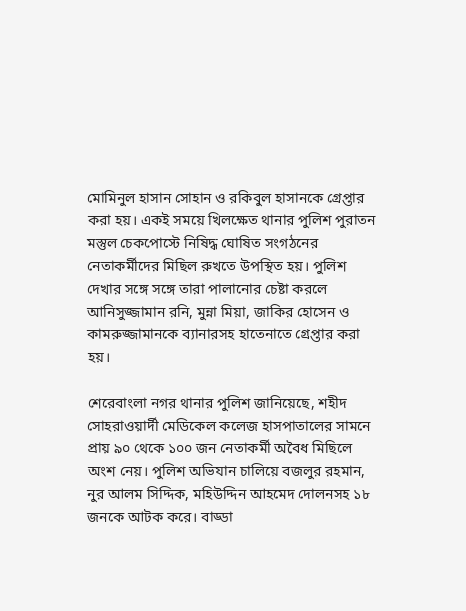মোমিনুল হাসান সোহান ও রকিবুল হাসানকে গ্রেপ্তার করা হয়। একই সময়ে খিলক্ষেত থানার পুলিশ পুরাতন মস্তুল চেকপোস্টে নিষিদ্ধ ঘোষিত সংগঠনের নেতাকর্মীদের মিছিল রুখতে উপস্থিত হয়। পুলিশ দেখার সঙ্গে সঙ্গে তারা পালানোর চেষ্টা করলে আনিসুজ্জামান রনি, মুন্না মিয়া, জাকির হোসেন ও কামরুজ্জামানকে ব্যানারসহ হাতেনাতে গ্রেপ্তার করা হয়।

শেরেবাংলা নগর থানার পুলিশ জানিয়েছে, শহীদ সোহরাওয়ার্দী মেডিকেল কলেজ হাসপাতালের সামনে প্রায় ৯০ থেকে ১০০ জন নেতাকর্মী অবৈধ মিছিলে অংশ নেয়। পুলিশ অভিযান চালিয়ে বজলুর রহমান, নুর আলম সিদ্দিক, মহিউদ্দিন আহমেদ দোলনসহ ১৮ জনকে আটক করে। বাড্ডা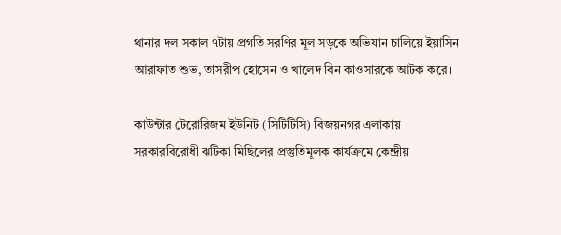থানার দল সকাল ৭টায় প্রগতি সরণির মূল সড়কে অভিযান চালিয়ে ইয়াসিন আরাফাত শুভ, তাসরীপ হোসেন ও খালেদ বিন কাওসারকে আটক করে।

কাউন্টার টেরোরিজম ইউনিট (সিটিটিসি) বিজয়নগর এলাকায় সরকারবিরোধী ঝটিকা মিছিলের প্রস্তুতিমূলক কার্যক্রমে কেন্দ্রীয়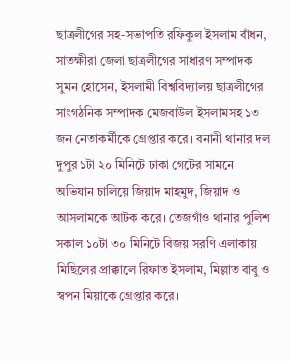ছাত্রলীগের সহ-সভাপতি রফিকুল ইসলাম বাঁধন, সাতক্ষীরা জেলা ছাত্রলীগের সাধারণ সম্পাদক সুমন হোসেন, ইসলামী বিশ্ববিদ্যালয় ছাত্রলীগের সাংগঠনিক সম্পাদক মেজবাউল ইসলামসহ ১৩ জন নেতাকর্মীকে গ্রেপ্তার করে। বনানী থানার দল দুপুর ১টা ২০ মিনিটে ঢাকা গেটের সামনে অভিযান চালিয়ে জিয়াদ মাহমুদ, জিয়াদ ও আসলামকে আটক করে। তেজগাঁও থানার পুলিশ সকাল ১০টা ৩০ মিনিটে বিজয় সরণি এলাকায় মিছিলের প্রাক্কালে রিফাত ইসলাম, মিল্লাত বাবু ও স্বপন মিয়াকে গ্রেপ্তার করে।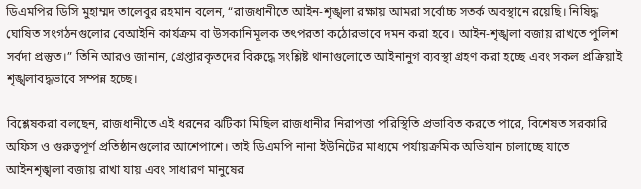ডিএমপির ডিসি মুহাম্মদ তালেবুর রহমান বলেন, “রাজধানীতে আইন-শৃঙ্খলা রক্ষায় আমরা সর্বোচ্চ সতর্ক অবস্থানে রয়েছি। নিষিদ্ধ ঘোষিত সংগঠনগুলোর বেআইনি কার্যক্রম বা উসকানিমূলক তৎপরতা কঠোরভাবে দমন করা হবে। আইন-শৃঙ্খলা বজায় রাখতে পুলিশ সর্বদা প্রস্তুত।” তিনি আরও জানান, গ্রেপ্তারকৃতদের বিরুদ্ধে সংশ্লিষ্ট থানাগুলোতে আইনানুগ ব্যবস্থা গ্রহণ করা হচ্ছে এবং সকল প্রক্রিয়াই শৃঙ্খলাবদ্ধভাবে সম্পন্ন হচ্ছে।

বিশ্লেষকরা বলছেন, রাজধানীতে এই ধরনের ঝটিকা মিছিল রাজধানীর নিরাপত্তা পরিস্থিতি প্রভাবিত করতে পারে, বিশেষত সরকারি অফিস ও গুরুত্বপূর্ণ প্রতিষ্ঠানগুলোর আশেপাশে। তাই ডিএমপি নানা ইউনিটের মাধ্যমে পর্যায়ক্রমিক অভিযান চালাচ্ছে যাতে আইনশৃঙ্খলা বজায় রাখা যায় এবং সাধারণ মানুষের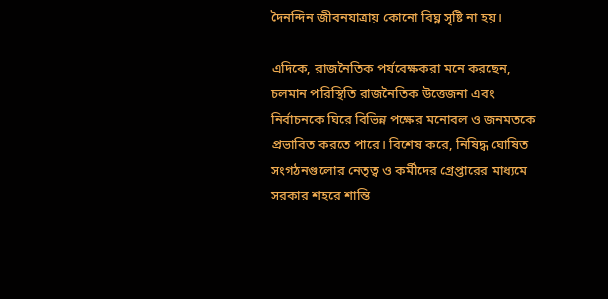দৈনন্দিন জীবনযাত্রায় কোনো বিঘ্ন সৃষ্টি না হয়।

এদিকে, রাজনৈতিক পর্যবেক্ষকরা মনে করছেন, চলমান পরিস্থিতি রাজনৈতিক উত্তেজনা এবং নির্বাচনকে ঘিরে বিভিন্ন পক্ষের মনোবল ও জনমতকে প্রভাবিত করতে পারে। বিশেষ করে, নিষিদ্ধ ঘোষিত সংগঠনগুলোর নেতৃত্ব ও কর্মীদের গ্রেপ্তারের মাধ্যমে সরকার শহরে শান্তি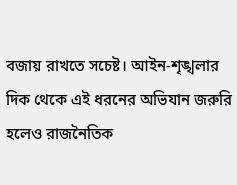বজায় রাখতে সচেষ্ট। আইন-শৃঙ্খলার দিক থেকে এই ধরনের অভিযান জরুরি হলেও রাজনৈতিক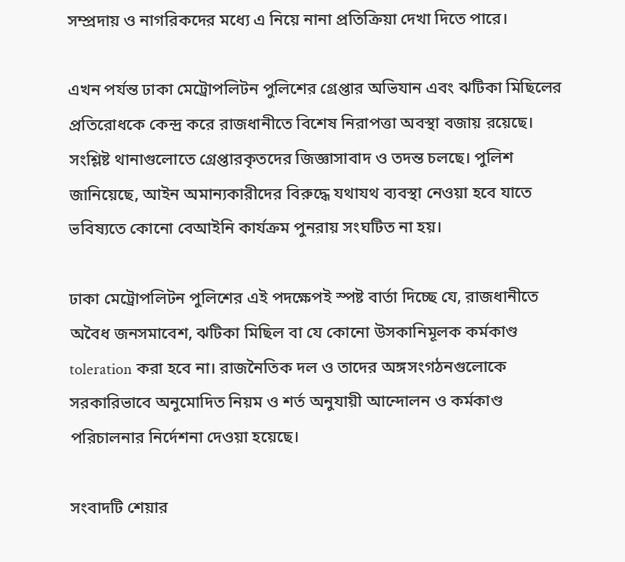সম্প্রদায় ও নাগরিকদের মধ্যে এ নিয়ে নানা প্রতিক্রিয়া দেখা দিতে পারে।

এখন পর্যন্ত ঢাকা মেট্রোপলিটন পুলিশের গ্রেপ্তার অভিযান এবং ঝটিকা মিছিলের প্রতিরোধকে কেন্দ্র করে রাজধানীতে বিশেষ নিরাপত্তা অবস্থা বজায় রয়েছে। সংশ্লিষ্ট থানাগুলোতে গ্রেপ্তারকৃতদের জিজ্ঞাসাবাদ ও তদন্ত চলছে। পুলিশ জানিয়েছে, আইন অমান্যকারীদের বিরুদ্ধে যথাযথ ব্যবস্থা নেওয়া হবে যাতে ভবিষ্যতে কোনো বেআইনি কার্যক্রম পুনরায় সংঘটিত না হয়।

ঢাকা মেট্রোপলিটন পুলিশের এই পদক্ষেপই স্পষ্ট বার্তা দিচ্ছে যে, রাজধানীতে অবৈধ জনসমাবেশ, ঝটিকা মিছিল বা যে কোনো উসকানিমূলক কর্মকাণ্ড toleration করা হবে না। রাজনৈতিক দল ও তাদের অঙ্গসংগঠনগুলোকে সরকারিভাবে অনুমোদিত নিয়ম ও শর্ত অনুযায়ী আন্দোলন ও কর্মকাণ্ড পরিচালনার নির্দেশনা দেওয়া হয়েছে।

সংবাদটি শেয়ার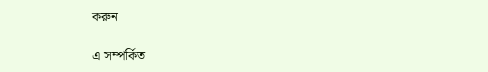করুন

এ সম্পর্কিত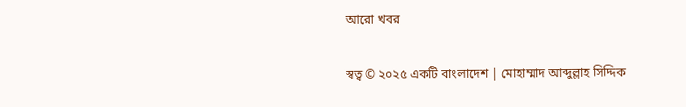আরো খবর

স্বত্ব © ২০২৫ একটি বাংলাদেশ | মোহাম্মাদ আব্দুল্লাহ সিদ্দিক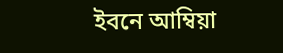ইবনে আম্বিয়া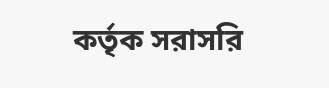কর্তৃক সরাসরি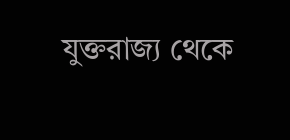যুক্তরাজ্য থেকে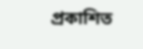প্রকাশিত